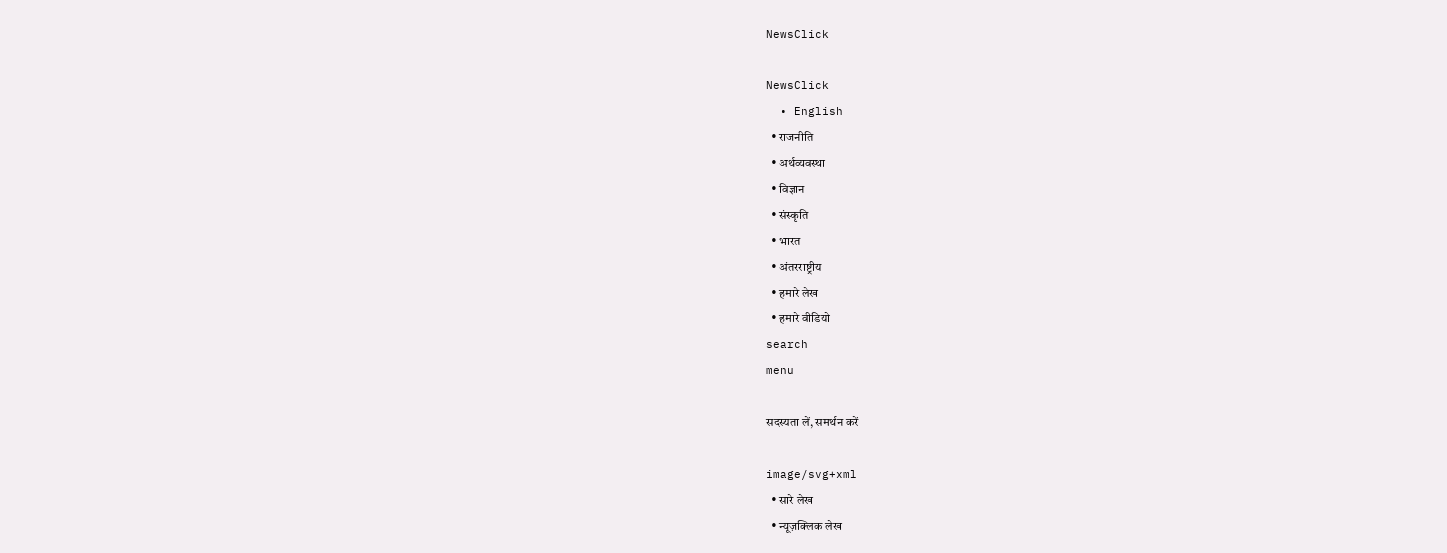NewsClick

NewsClick
  • English
  • राजनीति
  • अर्थव्यवस्था
  • विज्ञान
  • संस्कृति
  • भारत
  • अंतरराष्ट्रीय
  • हमारे लेख
  • हमारे वीडियो
search
menu

सदस्यता लें, समर्थन करें

image/svg+xml
  • सारे लेख
  • न्यूज़क्लिक लेख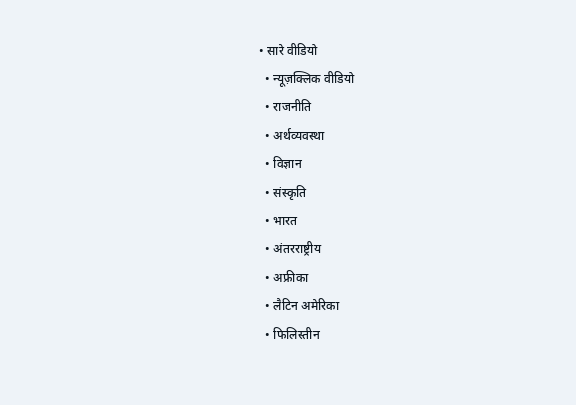• सारे वीडियो
  • न्यूज़क्लिक वीडियो
  • राजनीति
  • अर्थव्यवस्था
  • विज्ञान
  • संस्कृति
  • भारत
  • अंतरराष्ट्रीय
  • अफ्रीका
  • लैटिन अमेरिका
  • फिलिस्तीन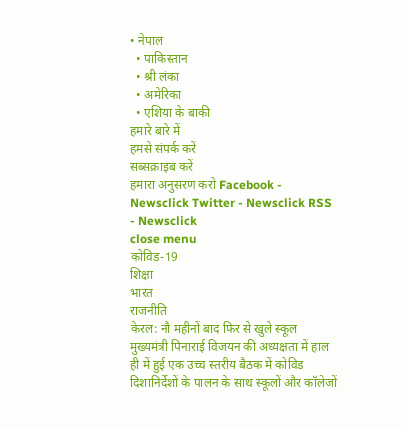• नेपाल
  • पाकिस्तान
  • श्री लंका
  • अमेरिका
  • एशिया के बाकी
हमारे बारे में
हमसे संपर्क करें
सब्सक्राइब करें
हमारा अनुसरण करो Facebook - Newsclick Twitter - Newsclick RSS - Newsclick
close menu
कोविड-19
शिक्षा
भारत
राजनीति
केरल: नौ महीनों बाद फिर से खुले स्कूल
मुख्यमंत्री पिनाराई विजयन की अध्यक्षता में हाल ही में हुई एक उच्च स्तरीय बैठक में कोविड दिशानिर्देशों के पालन के साथ स्कूलों और कॉलेजों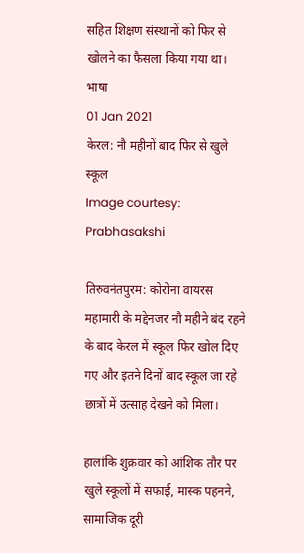सहित शिक्षण संस्थानों को फिर से खोलने का फैसला किया गया था।
भाषा
01 Jan 2021
केरल: नौ महीनों बाद फिर से खुले स्कूल
Image courtesy: Prabhasakshi

तिरुवनंतपुरम: कोरोना वायरस महामारी के मद्देनजर नौ महीने बंद रहने के बाद केरल में स्कूल फिर खोल दिए गए और इतने दिनों बाद स्कूल जा रहे छात्रों में उत्साह देखने को मिला।

हालांकि शुक्रवार को आंशिक तौर पर खुले स्कूलों में सफाई, मास्क पहनने, सामाजिक दूरी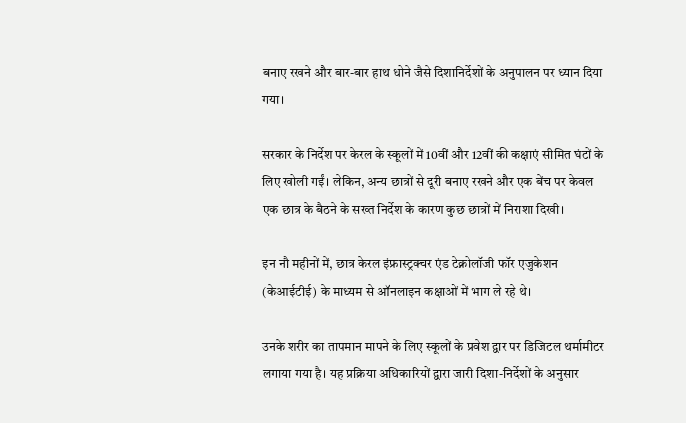बनाए रखने और बार-बार हाथ धोने जैसे दिशानिर्देशों के अनुपालन पर ध्यान दिया गया।

सरकार के निर्देश पर केरल के स्कूलों में 10वीं और 12वीं की कक्षाएं सीमित घंटों के लिए खोली गईं। लेकिन, अन्य छात्रों से दूरी बनाए रखने और एक बेंच पर केवल एक छात्र के बैठने के सख्त निर्देश के कारण कुछ छात्रों में निराशा दिखी।

इन नौ महीनों में, छात्र केरल इंफ्रास्ट्रक्चर एंड टेक्नोलॉजी फॉर एजुकेशन (केआईटीई) के माध्यम से ऑनलाइन कक्षाओं में भाग ले रहे थे।

उनके शरीर का तापमान मापने के लिए स्कूलों के प्रवेश द्वार पर डिजिटल थर्मामीटर लगाया गया है। यह प्रक्रिया अधिकारियों द्वारा जारी दिशा-निर्देशों के अनुसार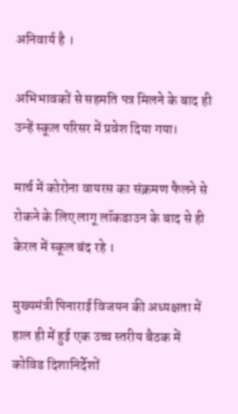अनिवार्य है ।

अभिभावकों से सहमति पत्र मिलने के बाद ही उन्हें स्कूल परिसर में प्रवेश दिया गया।

मार्च में कोरोना वायरस का संक्रमण फैलने से रोकने के लिए लागू लॉकडाउन के बाद से ही केरल में स्कूल बंद रहे ।

मुख्यमंत्री पिनाराई विजयन की अध्यक्षता में हाल ही में हुई एक उच्च स्तरीय बैठक में कोविड दिशानिर्देशों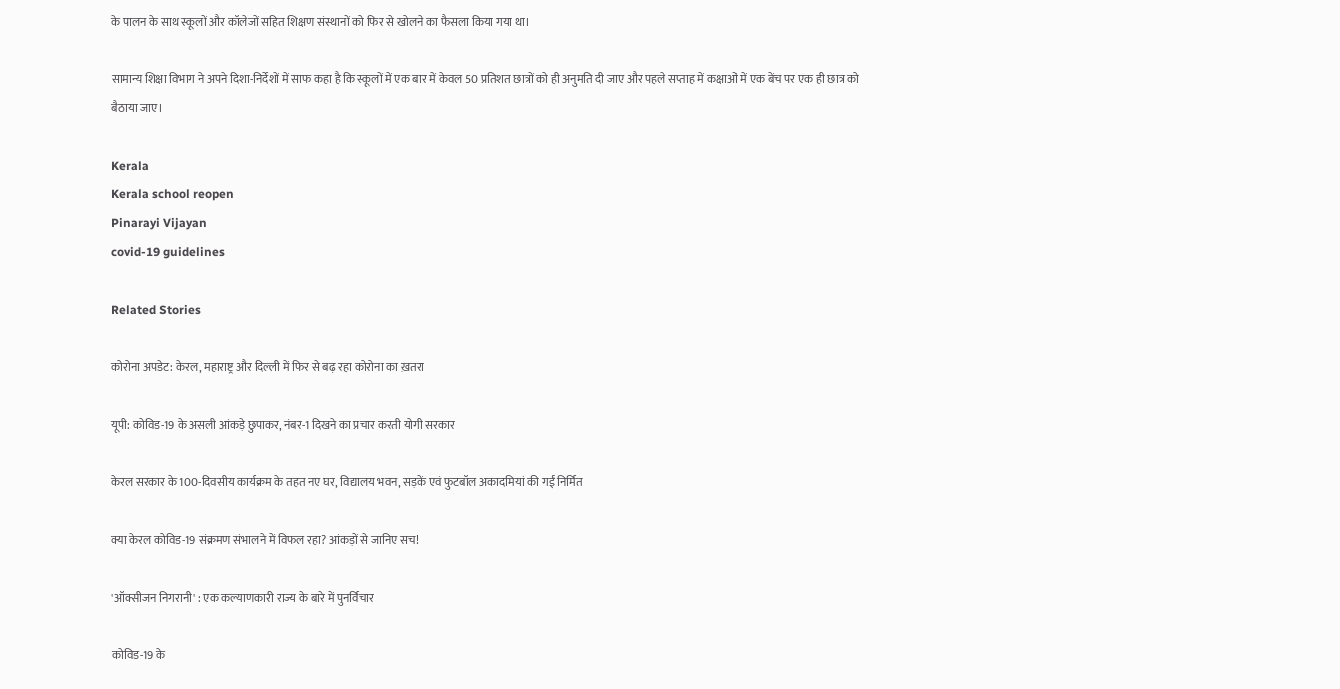के पालन के साथ स्कूलों और कॉलेजों सहित शिक्षण संस्थानों को फिर से खोलने का फैसला किया गया था।

सामान्य शिक्षा विभाग ने अपने दिशा-निर्देशों में साफ कहा है कि स्कूलों में एक बार में केवल 50 प्रतिशत छात्रों को ही अनुमति दी जाए और पहले सप्ताह में कक्षाओं में एक बेंच पर एक ही छात्र को बैठाया जाए।

Kerala
Kerala school reopen
Pinarayi Vijayan
covid-19 guidelines

Related Stories

कोरोना अपडेट: केरल, महाराष्ट्र और दिल्ली में फिर से बढ़ रहा कोरोना का ख़तरा

यूपी: कोविड-19 के असली आंकड़े छुपाकर, नंबर-1 दिखने का प्रचार करती योगी सरकार

केरल सरकार के 100-दिवसीय कार्यक्रम के तहत नए घर, विद्यालय भवन, सड़कें एवं फुटबॉल अकादमियां की गईं निर्मित

क्या केरल कोविड-19 संक्रमण संभालने में विफल रहा? आंकड़ों से जानिए सच!

'ऑक्सीजन निगरानी' : एक कल्याणकारी राज्य के बारे में पुनर्विचार

कोविड-19 के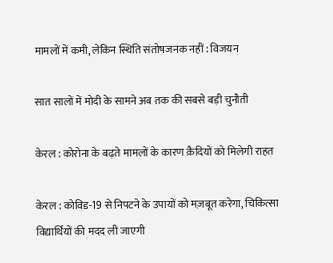मामलों में कमी, लेकिन स्थिति संतोषजनक नहीं : विजयन

सात सालों में मोदी के सामने अब तक की सबसे बड़ी चुनौती

केरल : कोरोना के बढ़ते मामलों के कारण क़ैदियों को मिलेगी राहत

केरल : कोविड-19 से निपटने के उपायों को मज़बूत करेगा, चिकित्सा विद्यार्थियों की मदद ली जाएगी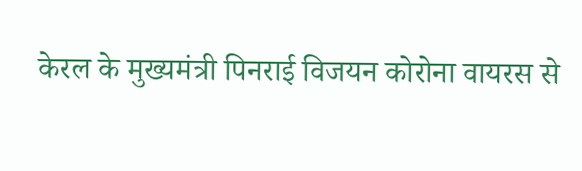केरल के मुख्यमंत्री पिनराई विजयन कोरोना वायरस से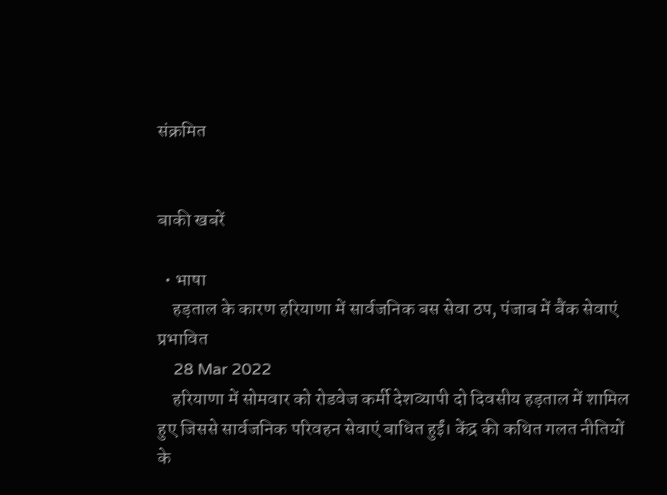संक्रमित


बाकी खबरें

  • भाषा
    हड़ताल के कारण हरियाणा में सार्वजनिक बस सेवा ठप, पंजाब में बैंक सेवाएं प्रभावित
    28 Mar 2022
    हरियाणा में सोमवार को रोडवेज कर्मी देशव्यापी दो दिवसीय हड़ताल में शामिल हुए जिससे सार्वजनिक परिवहन सेवाएं बाधित हुईं। केंद्र की कथित गलत नीतियों के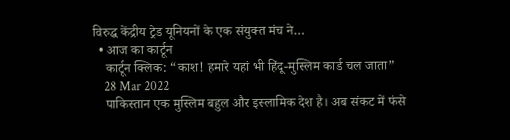विरुद्ध केंद्रीय ट्रेड यूनियनों के एक संयुक्त मंच ने…
  • आज का कार्टून
    कार्टून क्लिक: “काश! हमारे यहां भी हिंदू-मुस्लिम कार्ड चल जाता”
    28 Mar 2022
    पाकिस्तान एक मुस्लिम बहुल और इस्लामिक देश है। अब संकट में फंसे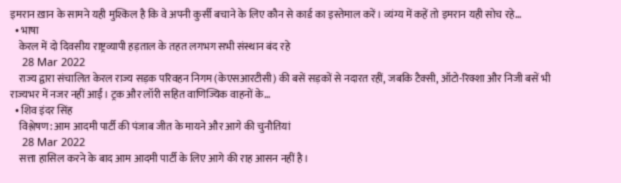इमरान ख़ान के सामने यही मुश्किल है कि वे अपनी कुर्सी बचाने के लिए कौन से कार्ड का इस्तेमाल करें। व्यंग्य में कहें तो इमरान यही सोच रहे…
  • भाषा
    केरल में दो दिवसीय राष्ट्रव्यापी हड़ताल के तहत लगभग सभी संस्थान बंद रहे
    28 Mar 2022
    राज्य द्वारा संचालित केरल राज्य सड़क परिवहन निगम (केएसआरटीसी) की बसें सड़कों से नदारत रहीं, जबकि टैक्सी, ऑटो-रिक्शा और निजी बसें भी राज्यभर में नजर नहीं आईं। ट्रक और लॉरी सहित वाणिज्यिक वाहनों के…
  • शिव इंदर सिंह
    विश्लेषण: आम आदमी पार्टी की पंजाब जीत के मायने और आगे की चुनौतियां
    28 Mar 2022
    सत्ता हासिल करने के बाद आम आदमी पार्टी के लिए आगे की राह आसन नहीं है।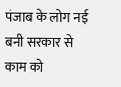पंजाब के लोग नई बनी सरकार से काम को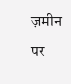ज़मीन पर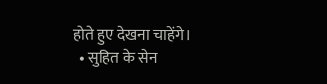होते हुए देखना चाहेंगे।
  • सुहित के सेन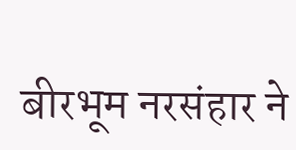बीरभूम नरसंहार ने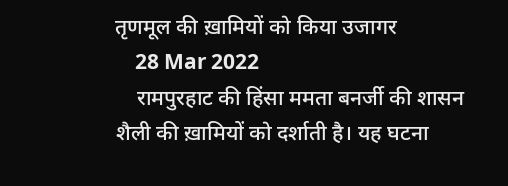तृणमूल की ख़ामियों को किया उजागर
    28 Mar 2022
    रामपुरहाट की हिंसा ममता बनर्जी की शासन शैली की ख़ामियों को दर्शाती है। यह घटना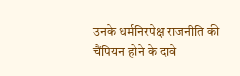उनके धर्मनिरपेक्ष राजनीति की चैंपियन होने के दावे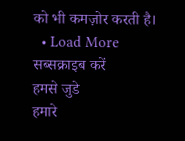को भी कमज़ोर करती है।
  • Load More
सब्सक्राइब करें
हमसे जुडे
हमारे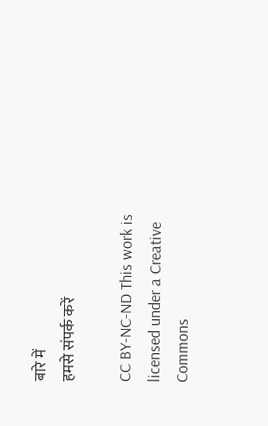बारे में
हमसे संपर्क करें

CC BY-NC-ND This work is licensed under a Creative Commons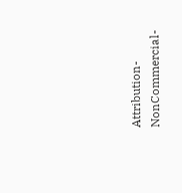Attribution-NonCommercial-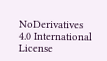NoDerivatives 4.0 International License